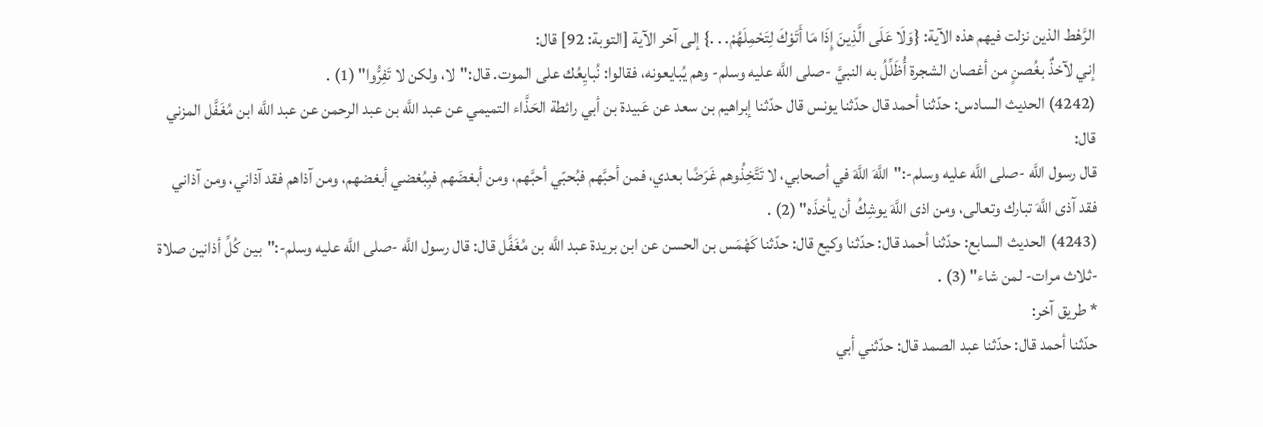الرَّهْط الذين نزلت فيهم هذه الآية: {وَلَا عَلَى الَّذِينَ إِذَا مَا أَتَوْكَ لِتَحْمِلَهُمْ. . .} إلى آخر الآية [التوبة: 92] قال:
إني لآخذٌ بغُصنٍ من أغصان الشجرة أُظَلِّلُ به النبيَّ -صلى اللَّه عليه وسلم- وهم يُبايعونه، فقالوا: نُبايِعُك على الموت. قال:"لا، ولكن لا تَفِرُّوا" (1) .
(4242) الحديث السادس: حدّثنا أحمد قال حدّثنا يونس قال حدّثنا إبراهيم بن سعد عن عَبيدة بن أبي رائطة الحَذَّاء التميمي عن عبد اللَّه بن عبد الرحمن عن عبد اللَّه ابن مُغَفَّل المزني قال:
قال رسول اللَّه -صلى اللَّه عليه وسلم-:"اللَّهَ اللَّهَ في أصحابي، لا تَتَّخِذُوهم غَرَضًا بعدي، فمن أحبَّهم فبُحبّي أحبَّهم، ومن أبغضَهم فبِبُغضي أبغضهم، ومن آذاهم فقد آذاني، ومن آذاني فقد آذى اللَّهَ تبارك وتعالى، ومن اذى اللَّهَ يوشِكُ أن يأخذَه" (2) .
(4243) الحديث السابع: حدّثنا أحمد قال: حدّثنا وكيع قال: حدّثنا كَهْمَس بن الحسن عن ابن بريدة عبد اللَّه بن مُغَفَّل قال: قال رسول اللَّه -صلى اللَّه عليه وسلم-:"بين كُلِّ أذانين صلاة -ثلاث مرات- لمن شاء" (3) .
* طريق آخر:
حدّثنا أحمد قال: حدّثنا عبد الصمد قال: حدّثني أبي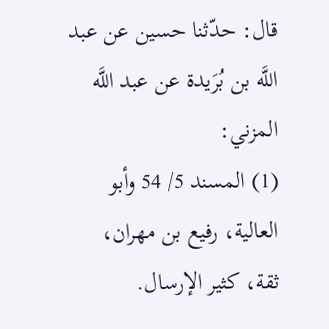قال: حدّثنا حسين عن عبد اللَّه بن بُرَيدة عن عبد اللَّه المزني:
(1) المسند 5/ 54 وأبو العالية، رفيع بن مهران، ثقة، كثير الإرسال.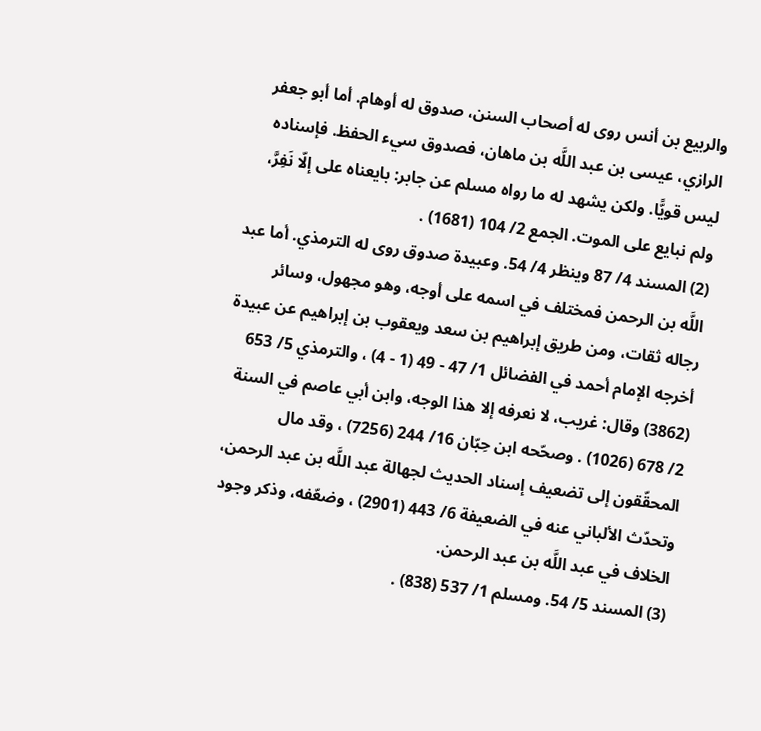والربيع بن أنس روى له أصحاب السنن، صدوق له أوهام. أما أبو جعفر الرازي، عيسى بن عبد اللَّه بن ماهان، فصدوق سيء الحفظ. فإسناده ليس قويًّا. ولكن يشهد له ما رواه مسلم عن جابر: بايعناه على إلّا نَفِرَّ، ولم نبايع على الموت. الجمع 2/ 104 (1681) .
(2) المسند 4/ 87 وينظر 4/ 54. وعبيدة صدوق روى له الترمذي. أما عبد اللَّه بن الرحمن فمختلف في اسمه على أوجه، وهو مجهول، وسائر رجاله ثقات، ومن طريق إبراهيم بن سعد ويعقوب بن إبراهيم عن عبيدة أخرجه الإمام أحمد في الفضائل 1/ 47 - 49 (1 - 4) ، والترمذي 5/ 653 (3862) وقال: غريب، لا نعرفه إلا هذا الوجه، وابن أبي عاصم في السنة 2/ 678 (1026) . وصحّحه ابن حِبّان 16/ 244 (7256) ، وقد مال المحقّقون إلى تضعيف إسناد الحديث لجهالة عبد اللَّه بن عبد الرحمن، وتحدّث الألباني عنه في الضعيفة 6/ 443 (2901) ، وضعّفه، وذكر وجود الخلاف في عبد اللَّه بن عبد الرحمن.
(3) المسند 5/ 54. ومسلم 1/ 537 (838) .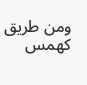ومن طريق كهمس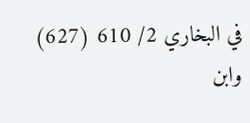في البخاري 2/ 610 (627) وابن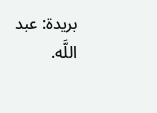بريدة: عبد اللَّه.